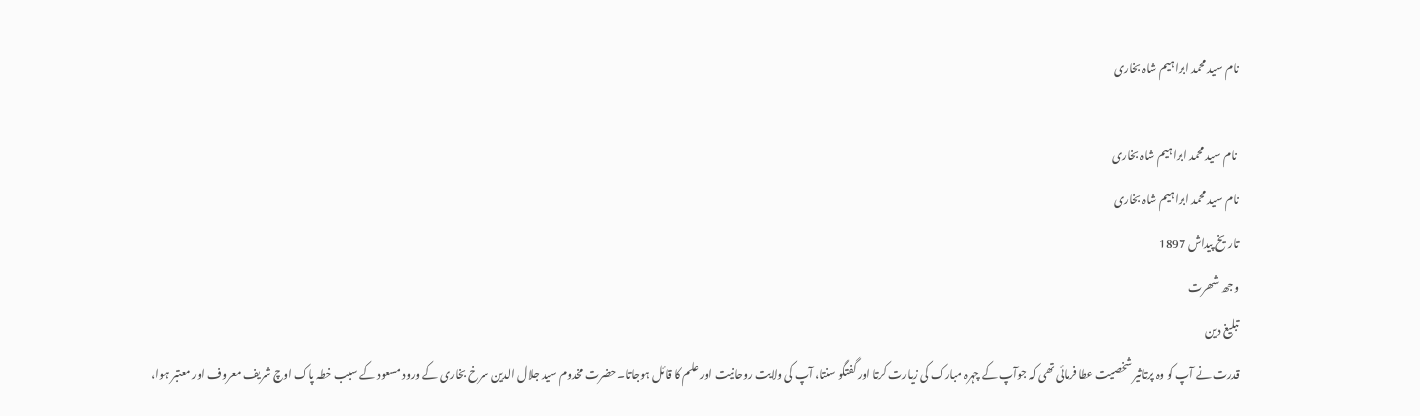نام سید محمد ابراہیم شاہ بخاری

 نام سید محمد ابراہیم شاہ بخاری
نام سید محمد ابراہیم شاہ بخاری
تاریخ پیداش 1897
وجھ شھرت
تبلیغ دین
قدرت نے آپ کو وہ پرتاثیر شخصیت عطا فرمائی تھی کہ جوآپ کے چہرہ مبارک کی زیارت کرتا اور گفتگو سنتا، آپ کی ولایت روحانیت اور علم کا قائل ہوجاتا۔حضرت مخدوم سید جلال الدین سرخ بخاری کے ورود مسعود کے سبب خطہ پاک اوچ شریف معروف اور معتبر ہوا،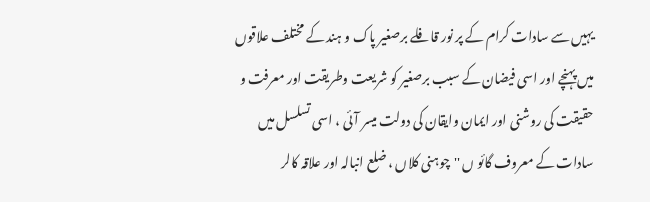یہیں سے سادات کرام کے پر نور قافلے برصغیر پاک و ہند کے مختلف علاقوں میں پہنچے اور اسی فیضان کے سبب برصغیر کو شریعت وطریقت اور معرفت و حقیقت کی روشنی اور ایمان وایقان کی دولت میسر آئی ، اسی تسلسل میں سادات کے معروف گائو ں ''چوہنی کلاں ، ضلع انبالہ اور علاقہ کالر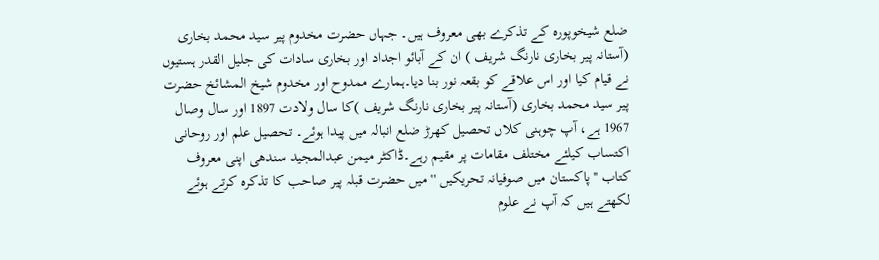ضلع شیخوپورہ کے تذکرے بھی معروف ہیں۔ جہاں حضرت مخدوم پیر سید محمد بخاری (آستانہ پیر بخاری نارنگ شریف ) ان کے آبائو اجداد اور بخاری سادات کی جلیل القدر ہستیوں نے قیام کیا اور اس علاقے کو بقعہ نور بنا دیا۔ہمارے ممدوح اور مخدوم شیخ المشائخ حضرت پیر سید محمد بخاری (آستانہ پیر بخاری نارنگ شریف )کا سال ولادت 1897 اور سال وصال 1967 ہے، آپ چوہنی کلاں تحصیل کھرڑ ضلع انبالہ میں پیدا ہوئے۔ تحصیل علم اور روحانی اکتساب کیلئے مختلف مقامات پر مقیم رہے۔ڈاکٹر میمن عبدالمجید سندھی اپنی معروف کتاب ''پاکستان میں صوفیانہ تحریکیں '' میں حضرت قبلہ پیر صاحب کا تذکرہ کرتے ہوئے لکھتے ہیں کہ آپ نے علوم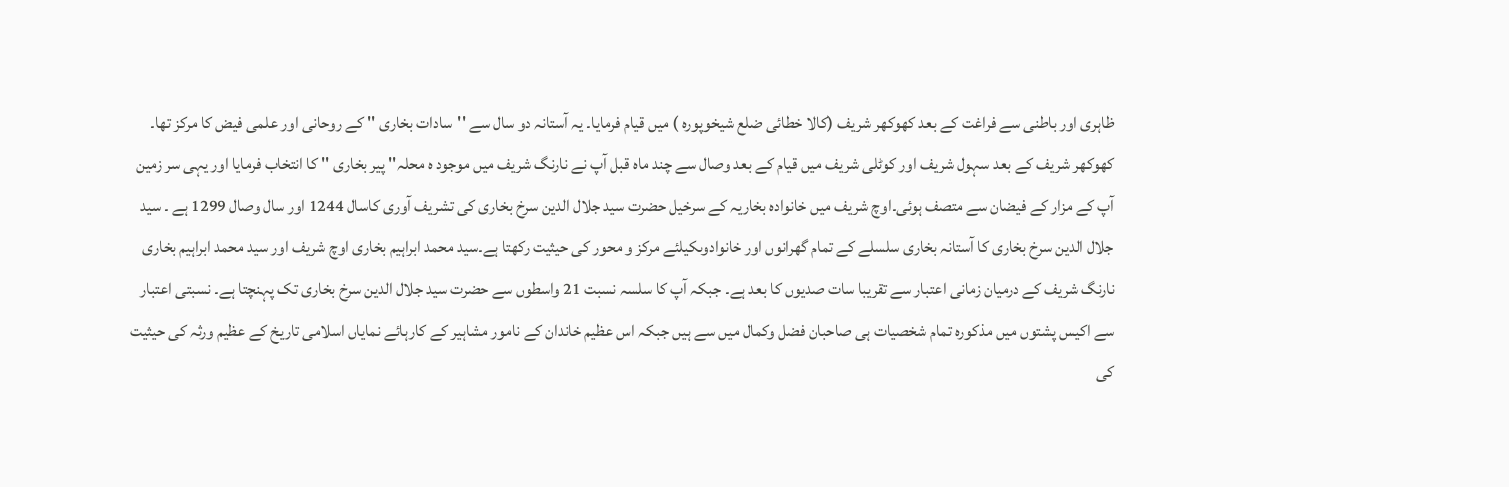ظاہری اور باطنی سے فراغت کے بعد کھوکھر شریف (کالا خطائی ضلع شیخوپورہ ) میں قیام فرمایا۔ یہ آستانہ دو سال سے ''سادات بخاری '' کے روحانی اور علمی فیض کا مرکز تھا۔ کھوکھر شریف کے بعد سہول شریف اور کوٹلی شریف میں قیام کے بعد وصال سے چند ماہ قبل آپ نے نارنگ شریف میں موجود ہ محلہ'' پیر بخاری '' کا انتخاب فرمایا اور یہی سر زمین آپ کے مزار کے فیضان سے متصف ہوئی۔اوچ شریف میں خانوادہ بخاریہ کے سرخیل حضرت سید جلال الدین سرخ بخاری کی تشریف آوری کاسال 1244 اور سال وصال 1299 ہے ۔ سید جلال الدین سرخ بخاری کا آستانہ بخاری سلسلے کے تمام گھرانوں اور خانوادوںکیلئے مرکز و محور کی حیثیت رکھتا ہے۔سید محمد ابراہیم بخاری اوچ شریف اور سید محمد ابراہیم بخاری نارنگ شریف کے درمیان زمانی اعتبار سے تقریبا سات صدیوں کا بعد ہے۔ جبکہ آپ کا سلسہ نسبت 21 واسطوں سے حضرت سید جلال الدین سرخ بخاری تک پہنچتا ہے۔ نسبتی اعتبار سے اکیس پشتوں میں مذکورہ تمام شخصیات ہی صاحبان فضل وکمال میں سے ہیں جبکہ اس عظیم خاندان کے نامور مشاہیر کے کارہائے نمایاں اسلامی تاریخ کے عظیم ورثہ کی حیثیت کی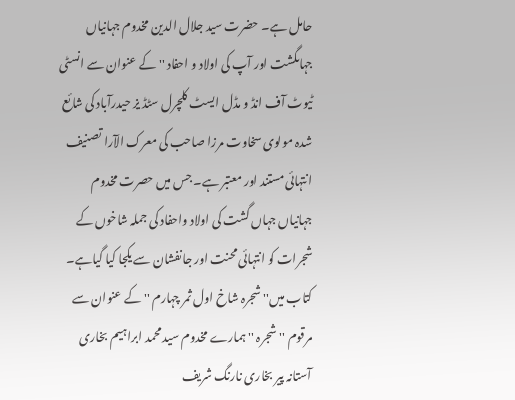حامل ہے۔ حضرت سید جلال الدین مخدوم جہانیاں جہاںگشت اور آپ کی اولاد و احفاد '' کے عنوان سے انسٹی ٹیوٹ آف انڈ و مڈل ایسٹ کلچرل سٹڈ یز حیدرآباد کی شائع شدہ مولوی سخاوت مرزا صاحب کی معرک الآرا تصنیف انتہائی مستند اور معتبر ہے۔ جس میں حصرت مخدوم جہانیاں جہاں گشت کی اولاد واحفاد کی جملہ شاخوں کے شجرات کو انتہائی محنت اور جانفشان سے یکجا کیا گیاہے۔ کتاب میں'' شجرہ شاخ اول ثمر چہارم '' کے عنوان سے مرقوم ''شجرہ '' ہمارے مخدوم سید محمد ابراہیم بخاری آستانہ پیر بخاری نارنگ شریف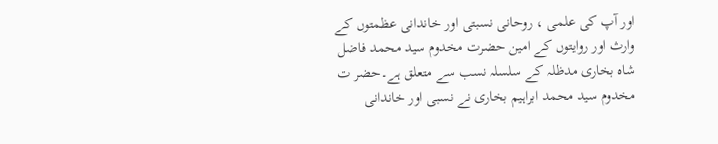اور آپ کی علمی ، روحانی نسبتی اور خاندانی عظمتوں کے وارث اور روایتوں کے امین حضرت مخدوم سید محمد فاضل شاہ بخاری مدظلہ کے سلسلہ نسب سے متعلق ہے۔حضر ت مخدوم سید محمد ابراہیم بخاری نے نسبی اور خاندانی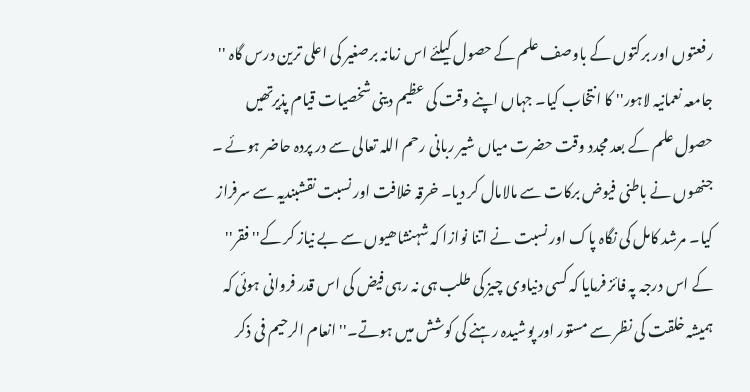رفعتوں اور برکتوں کے باوصف علم کے حصول کیلئے اس زمانہ برصغیر کی اعلی ترین درس گاہ '' جامعہ نعمانیہ لاہور'' کا انتخاب کیا۔ جہاں اپنے وقت کی عظیم دینی شخصیات قیام پذیرتھیں حصول علم کے بعد مجدد وقت حضرت میاں شیر ربانی رحم اللہ تعالی سے در پردہ حاضر ہوئے ۔ جنھوں نے باطنی فیوض برکات سے مالامال کر دیا۔ خرقہ خلافت اور نسبت نقشبندیہ سے سرفراز کیا۔ مرشد کامل کی نگاہ پاک اور نسبت نے اتنا نوازا کہ شہنشاھیوں سے بے نیاز کر کے'' فقر'' کے اس درجہ پہ فائز فرمایا کہ کسی دنیاوی چیز کی طلب ہی نہ رہی فیض کی اس قدر فروانی ہوئی کہ ہمیشہ خلقت کی نظر سے مستور اور پوشیدہ رہنے کی کوشش میں ہوتے۔'' انعام الرحیم فی ذکر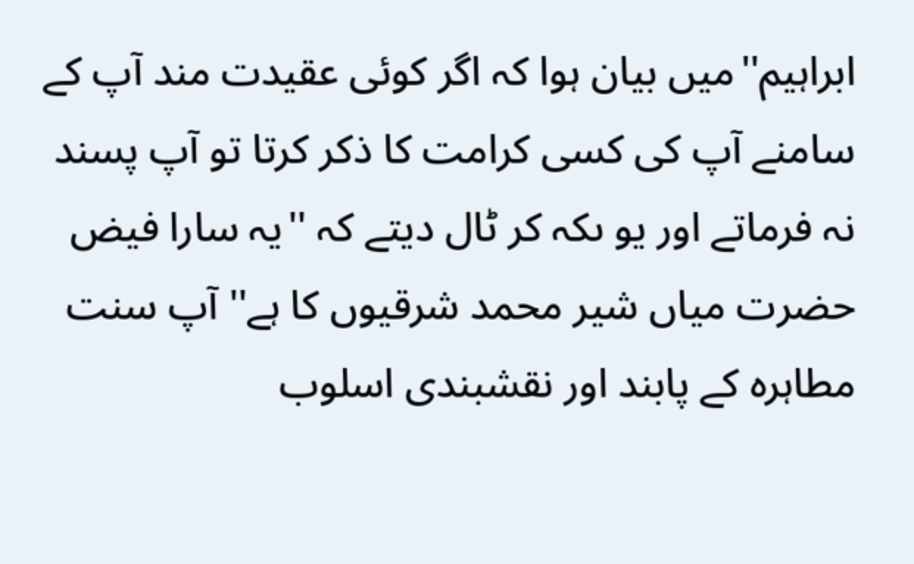ابراہیم''میں بیان ہوا کہ اگر کوئی عقیدت مند آپ کے سامنے آپ کی کسی کرامت کا ذکر کرتا تو آپ پسند نہ فرماتے اور یو ںکہ کر ٹال دیتے کہ ''یہ سارا فیض حضرت میاں شیر محمد شرقیوں کا ہے'' آپ سنت مطاہرہ کے پابند اور نقشبندی اسلوب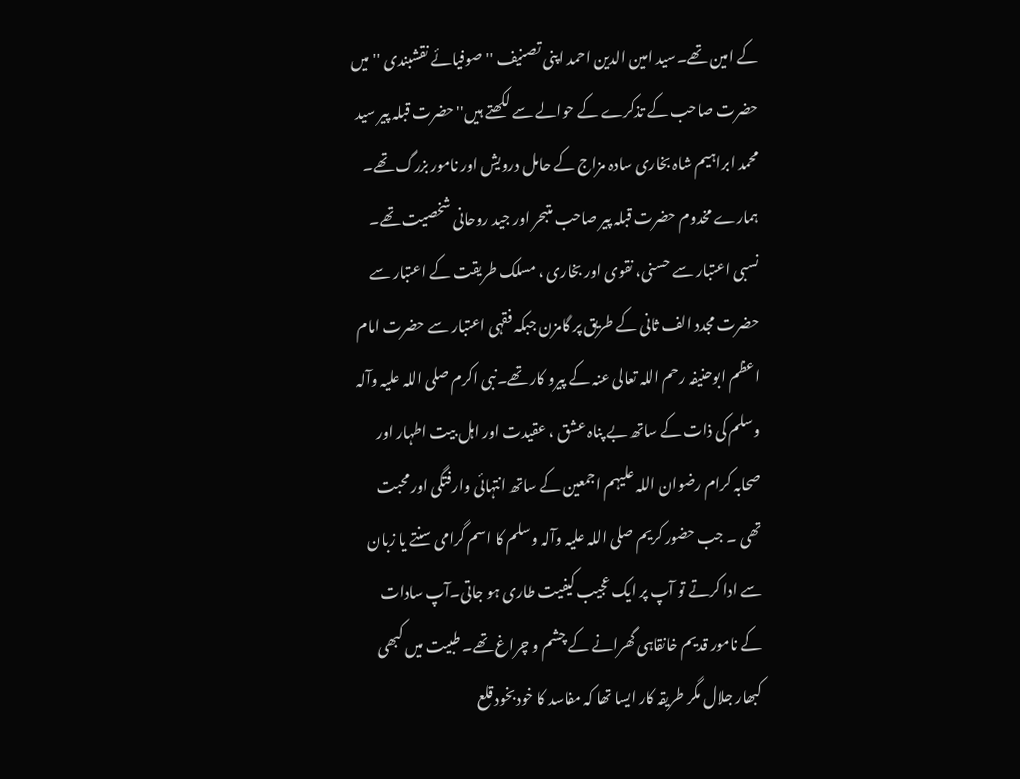کے امین تھے۔سید امین الدین احمد اپنی تصنیف ''صوفیائے نقشبندی ''میں حضرت صاحب کے تذکرے کے حوالے سے لکھتے ہیں''حضرت قبلہ پیر سید محمد ابراہیم شاہ بخاری سادہ مزاج کے حامل درویش اور نامور بزرگ تھے۔ ہمارے مخدوم حضرت قبلہ پیر صاحب متبحر اور جید روحانی شخصیت تھے۔ نسبی اعتبار سے حسنی، نقوی اور بخاری ، مسلک طریقت کے اعتبار سے حضرت مجدد الف ثانی کے طریق پر گامزن جبکہ فقہی اعتبار سے حضرت امام اعظم ابوحنیفہ رحم اللہ تعالی عنہ کے پیرو کار تھے۔نبی اکرم صلی اللہ علیہ وآلہ وسلم کی ذات کے ساتھ بے پناہ عشق ، عقیدت اور اہل بیت اطہار اور صحابہ کرام رضوان اللہ علیہم اجمعین کے ساتھ انتہائی وارفتگی اور محبت تھی ۔ جب حضور کریم صلی اللہ علیہ وآلہ وسلم کا اسم گرامی سنتے یا زبان سے ادا کرتے تو آپ پر ایک عجیب کیفیت طاری ہو جاتی۔آپ سادات کے نامور قدیم خانقاہی گھرانے کے چشم و چراغ تھے۔ طبیت میں کبھی کبھار جلال مگر طریقہ کار ایسا تھا کہ مفاسد کا خودبخود قلع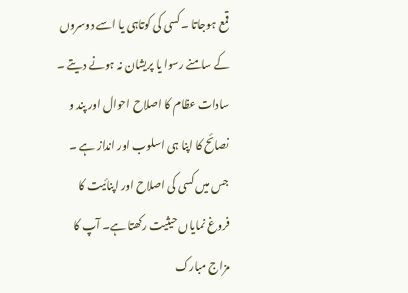قمع ہوجاتا ۔ کسی کی کوتاہی یا اسے دوسروں کے سامنے رسوا یا پریشان نہ ہونے دیتے ۔ سادات عظام کا اصلاح احوال اور پند و نصائح کا اپنا ہی اسلوب اور انداز ہے ۔ جس میں کسی کی اصلاح اور اپنائیت کا فروغ نمایاں حیثیت رکھتا ہے۔ آپ کا مزاج مبارک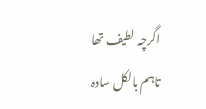اگرچہ لطیف تھا تاہم بالکل سادہ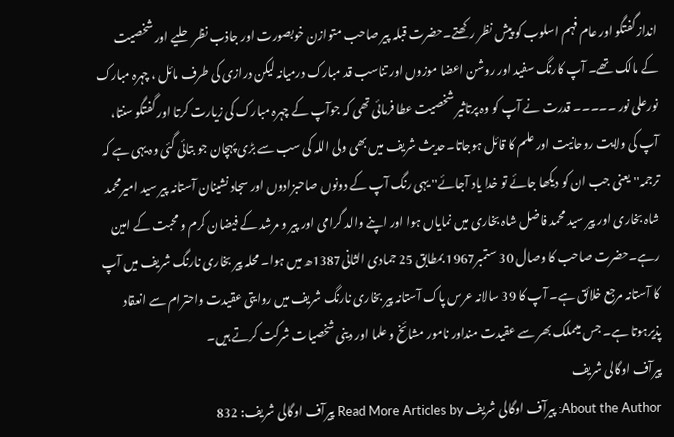انداز گفتگو اور عام فہم اسلوب کو پیش نظر رکھتے۔حضرت قبلہ پیر صاحب متوازن خوبصورت اور جاذب نظر حلیے اور شخصیت کے مالک تھے۔ آپ کارنگ سفید اور روشن اعضا موزوں اور تناسب قد مبارک درمیانہ لیکن درازی کی طرف مائل ، چہرہ مبارک نورعلی نور ۔۔۔۔۔ قدرت نے آپ کو وہ پرتاثیر شخصیت عطا فرمائی تھی کہ جوآپ کے چہرہ مبارک کی زیارت کرتا اور گفتگو سنتا، آپ کی ولایت روحانیت اور علم کا قائل ہوجاتا۔حدیث شریف میں بھی ولی اللہ کی سب سے بڑی پہچان جو بتائی گئی وہ یہی ہے کہ ترجمہ'' یعنی جب ان کو دیکھا جائے تو خدا یاد آجائے'' یہی رنگ آپ کے دونوں صاحبزادوں اور سجاد نشینان آستانہ پیر سید امیرمحمد شاہ بخاری اور پیر سید محمد فاضل شاہ بخاری میں نمایاں ہوا اور اپنے والد گرامی اور پیر و مرشد کے فیضان کرم و محبت کے امین رہے۔حضرت صاحب کا وصال 30 ستمبر1967 بمطابق 25 جمادی الثانی1387ھ میں ہوا۔ محلہ پیر بخاری نارنگ شریف میں آپ کا آستانہ مرجع خلائق ہے۔ آپ کا 39 سالانہ عرس پاک آستانہ پیر بخاری نارنگ شریف میں روایتی عقیدت واحترام سے انعقاد پذیرہوتا ہے۔ جس میںملک بھر سے عقیدت منداور نامور مشائخ و علما اور دینی شخصیات شرکت کرتے ہیں۔
پیرآف اوگالی شریف
About the Author: پیرآف اوگالی شریف Read More Articles by پیرآف اوگالی شریف: 832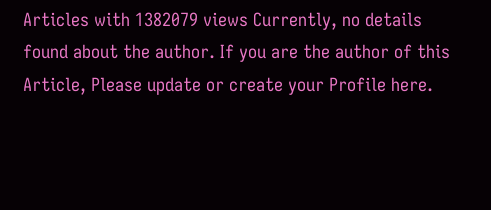Articles with 1382079 views Currently, no details found about the author. If you are the author of this Article, Please update or create your Profile here.